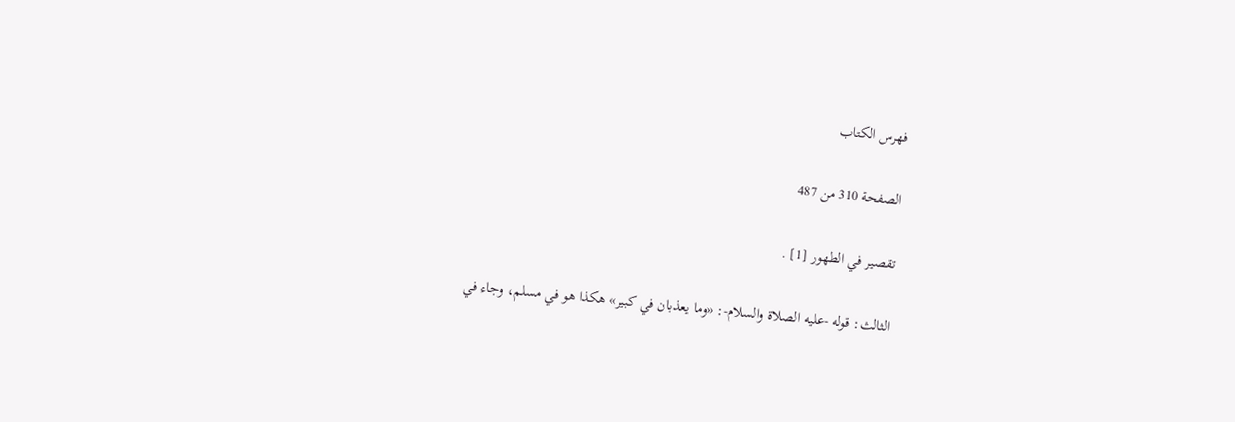فهرس الكتاب

الصفحة 310 من 487

تقصير في الطهور [1] .

الثالث: قوله -عليه الصلاة والسلام-: «وما يعذبان في كبير» هكذا هو في مسلم، وجاء في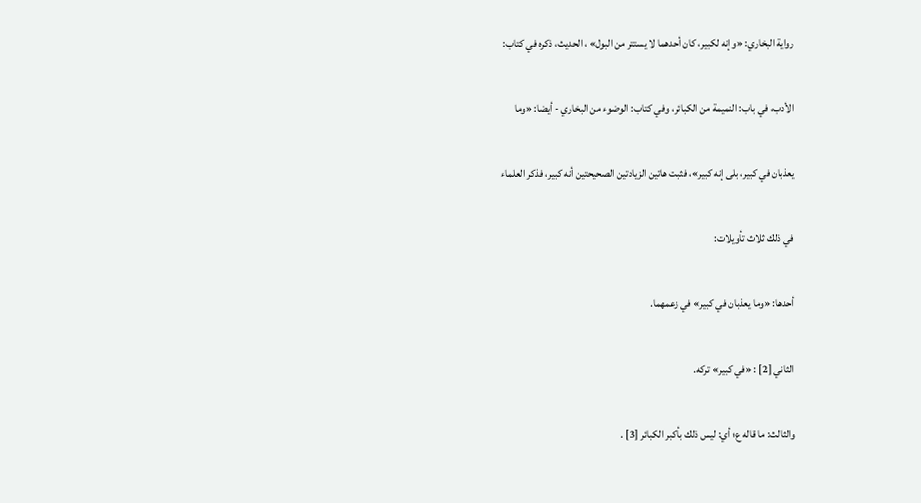رواية البخاري: «وإنه لكبير، كان أحدهما لا يستتر من البول» ، الحديث، ذكره في كتاب:

الأدب، في باب: النميمة من الكبائر، وفي كتاب: الوضوء من البخاري - أيضا: «وما

يعذبان في كبير، بلى إنه كبير»، فثبت هاتين الزيادتين الصحيحتين أنه كبير، فذكر العلماء

في ذلك ثلاث تأويلات:

أحدها: «وما يعذبان في كبير» في زعمهما.

الثاني [2] : «في كبير» تركه.

والثالث: ما قاله ع؛ أي: ليس ذلك بأكبر الكبائر [3] .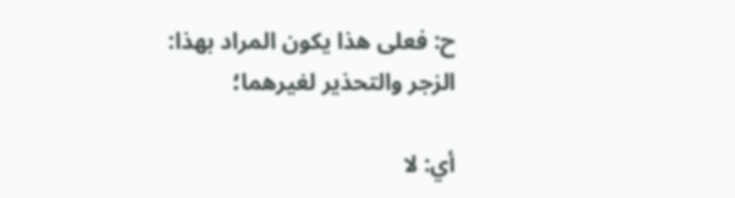ح: فعلى هذا يكون المراد بهذا: الزجر والتحذير لغيرهما؛

أي: لا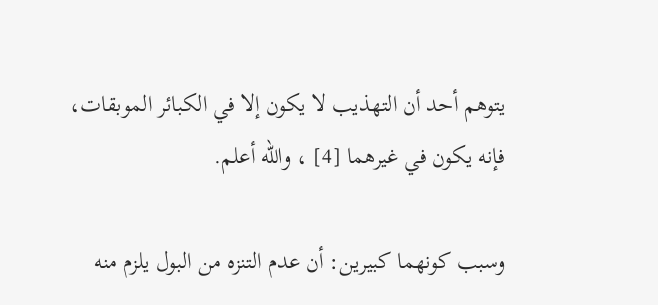يتوهم أحد أن التهذيب لا يكون إلا في الكبائر الموبقات، فإنه يكون في غيرهما [4] ، والله أعلم.

وسبب كونهما كبيرين: أن عدم التنزه من البول يلزم منه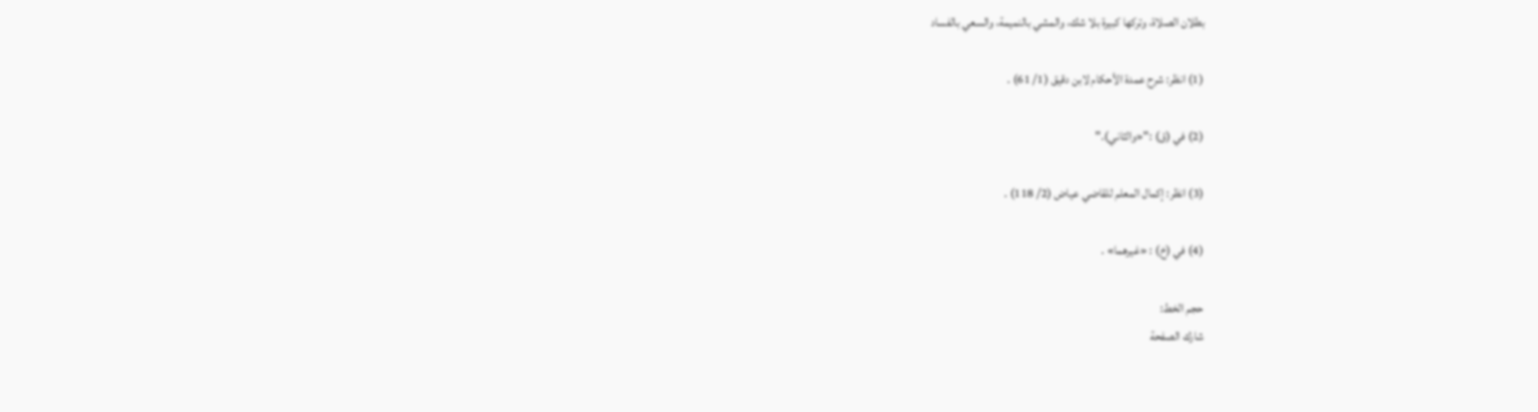بطلان الصلاة، وتركها كبيرة بلا شك، والمشي بالنميمة، والسعي بالفساد

(1) انظر: شرح عمدة الأحكام لابن دقيق (1/ 61) .

(2) في (ق) :"«والثاني)."

(3) انظر: إكمال المعلم للقاضي عياض (2/ 118) .

(4) في (خ) : «غيرهما» .

حجم الخط:
شارك الصفحة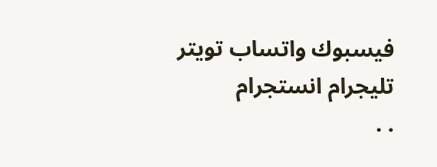فيسبوك واتساب تويتر تليجرام انستجرام
. .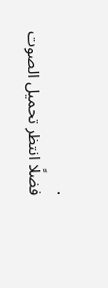.
فضلًا انتظر تحميل الصوت